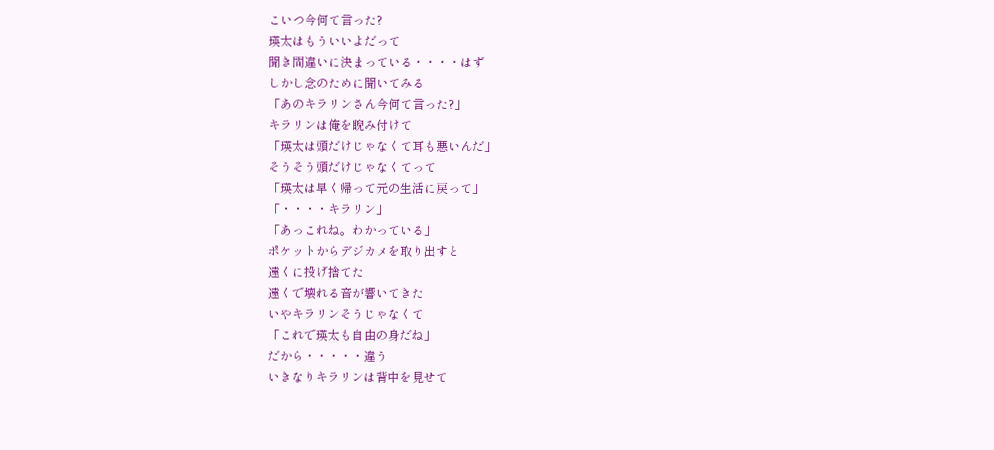こいつ今何て言った?
瑛太はもういいよだって
聞き間違いに決まっている・・・・はず
しかし念のために聞いてみる
「あのキラリンさん今何て言った?」
キラリンは俺を睨み付けて
「瑛太は頭だけじゃなくて耳も悪いんだ」
そうそう頭だけじゃなくてって
「瑛太は早く帰って元の生活に戻って」
「・・・・キラリン」
「あっこれね。わかっている」
ポケットからデジカメを取り出すと
遠くに投げ捨てた
遠くで壊れる音が響いてきた
いやキラリンそうじゃなくて
「これで瑛太も自由の身だね」
だから・・・・・違う
いきなりキラリンは背中を見せて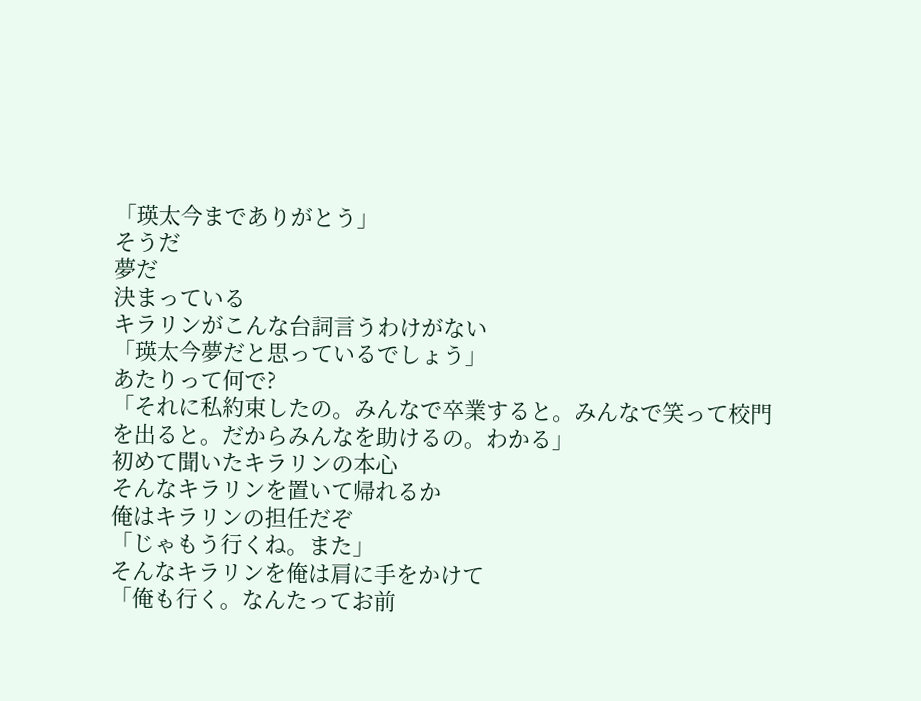「瑛太今までありがとう」
そうだ
夢だ
決まっている
キラリンがこんな台詞言うわけがない
「瑛太今夢だと思っているでしょう」
あたりって何で?
「それに私約束したの。みんなで卒業すると。みんなで笑って校門を出ると。だからみんなを助けるの。わかる」
初めて聞いたキラリンの本心
そんなキラリンを置いて帰れるか
俺はキラリンの担任だぞ
「じゃもう行くね。また」
そんなキラリンを俺は肩に手をかけて
「俺も行く。なんたってお前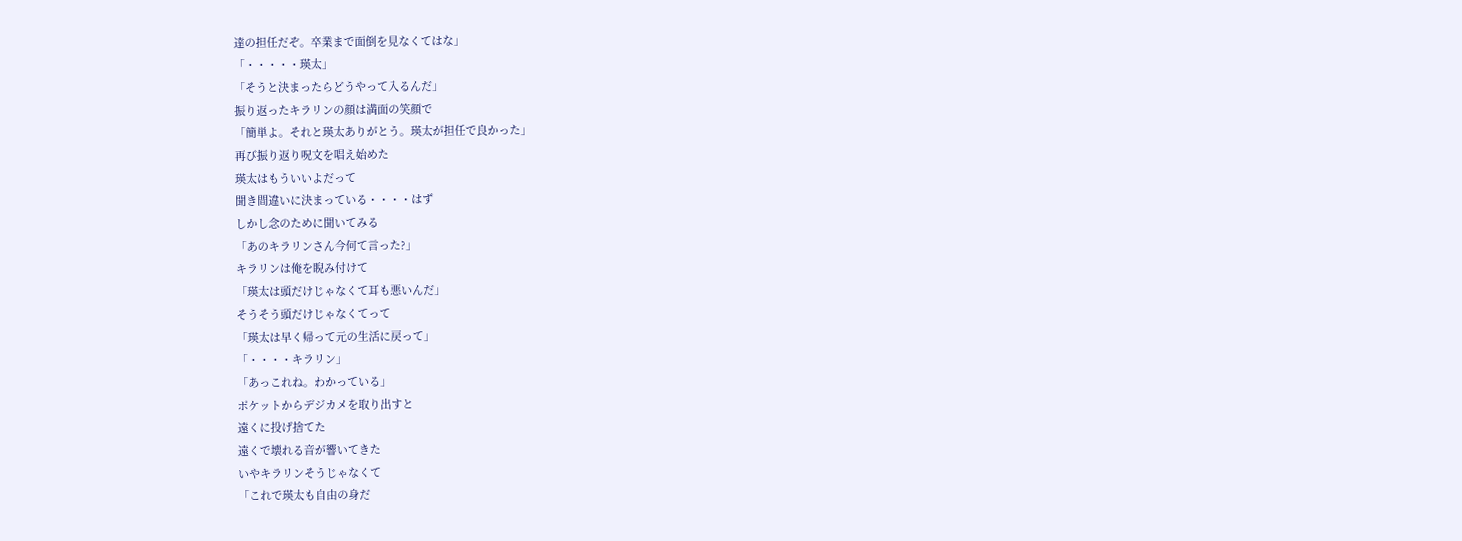達の担任だぞ。卒業まで面倒を見なくてはな」
「・・・・・瑛太」
「そうと決まったらどうやって入るんだ」
振り返ったキラリンの顔は満面の笑顔で
「簡単よ。それと瑛太ありがとう。瑛太が担任で良かった」
再び振り返り呪文を唱え始めた
瑛太はもういいよだって
聞き間違いに決まっている・・・・はず
しかし念のために聞いてみる
「あのキラリンさん今何て言った?」
キラリンは俺を睨み付けて
「瑛太は頭だけじゃなくて耳も悪いんだ」
そうそう頭だけじゃなくてって
「瑛太は早く帰って元の生活に戻って」
「・・・・キラリン」
「あっこれね。わかっている」
ポケットからデジカメを取り出すと
遠くに投げ捨てた
遠くで壊れる音が響いてきた
いやキラリンそうじゃなくて
「これで瑛太も自由の身だ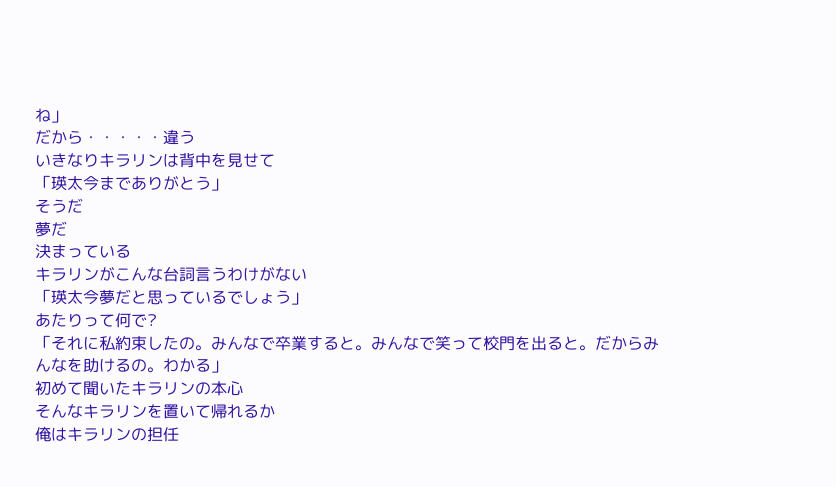ね」
だから・・・・・違う
いきなりキラリンは背中を見せて
「瑛太今までありがとう」
そうだ
夢だ
決まっている
キラリンがこんな台詞言うわけがない
「瑛太今夢だと思っているでしょう」
あたりって何で?
「それに私約束したの。みんなで卒業すると。みんなで笑って校門を出ると。だからみんなを助けるの。わかる」
初めて聞いたキラリンの本心
そんなキラリンを置いて帰れるか
俺はキラリンの担任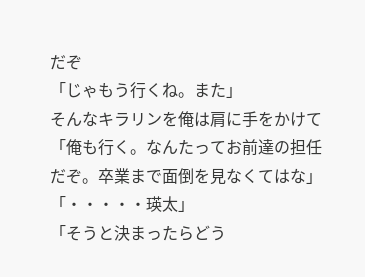だぞ
「じゃもう行くね。また」
そんなキラリンを俺は肩に手をかけて
「俺も行く。なんたってお前達の担任だぞ。卒業まで面倒を見なくてはな」
「・・・・・瑛太」
「そうと決まったらどう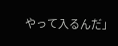やって入るんだ」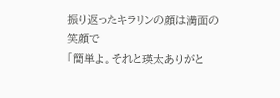振り返ったキラリンの顔は満面の笑顔で
「簡単よ。それと瑛太ありがと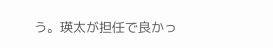う。瑛太が担任で良かっ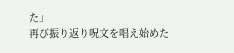た」
再び振り返り呪文を唱え始めた